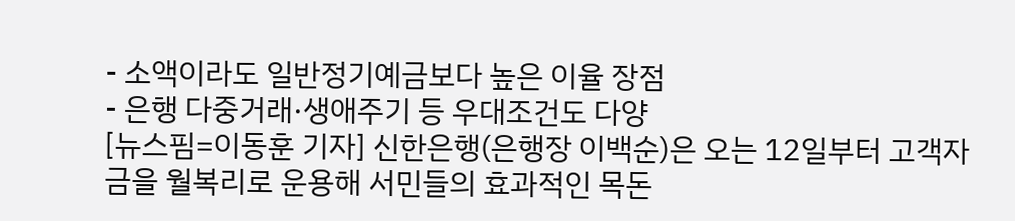- 소액이라도 일반정기예금보다 높은 이율 장점
- 은행 다중거래·생애주기 등 우대조건도 다양
[뉴스핌=이동훈 기자] 신한은행(은행장 이백순)은 오는 12일부터 고객자금을 월복리로 운용해 서민들의 효과적인 목돈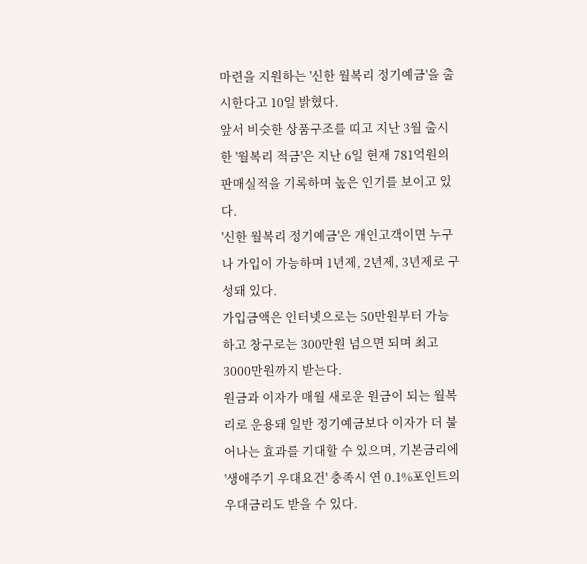마련을 지원하는 '신한 월복리 정기예금'을 출시한다고 10일 밝혔다.
앞서 비슷한 상품구조를 띠고 지난 3월 출시한 '월복리 적금'은 지난 6일 현재 781억원의 판매실적을 기록하며 높은 인기를 보이고 있다.
'신한 월복리 정기예금'은 개인고객이면 누구나 가입이 가능하며 1년제, 2년제, 3년제로 구성돼 있다.
가입금액은 인터넷으로는 50만원부터 가능하고 창구로는 300만원 넘으면 되며 최고 3000만원까지 받는다.
원금과 이자가 매월 새로운 원금이 되는 월복리로 운용돼 일반 정기예금보다 이자가 더 불어나는 효과를 기대할 수 있으며, 기본금리에 '생애주기 우대요건' 충족시 연 0.1%포인트의 우대금리도 받을 수 있다.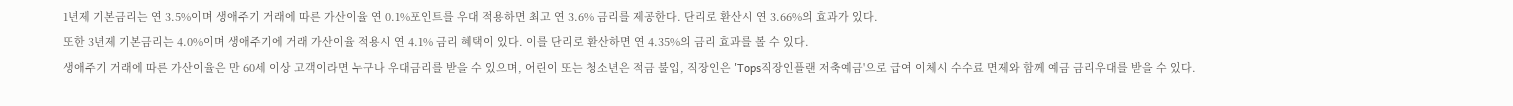1년제 기본금리는 연 3.5%이며 생애주기 거래에 따른 가산이율 연 0.1%포인트를 우대 적용하면 최고 연 3.6% 금리를 제공한다. 단리로 환산시 연 3.66%의 효과가 있다.
또한 3년제 기본금리는 4.0%이며 생애주기에 거래 가산이율 적용시 연 4.1% 금리 혜택이 있다. 이를 단리로 환산하면 연 4.35%의 금리 효과를 볼 수 있다.
생애주기 거래에 따른 가산이율은 만 60세 이상 고객이라면 누구나 우대금리를 받을 수 있으며, 어린이 또는 청소년은 적금 불입, 직장인은 'Tops직장인플랜 저축예금'으로 급여 이체시 수수료 면제와 함께 예금 금리우대를 받을 수 있다.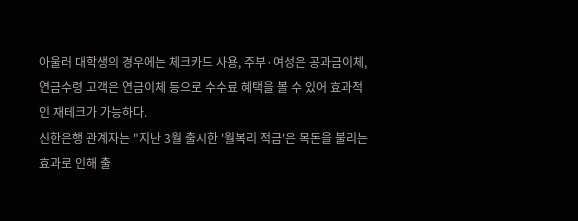아울러 대학생의 경우에는 체크카드 사용, 주부·여성은 공과금이체, 연금수령 고객은 연금이체 등으로 수수료 혜택을 볼 수 있어 효과적인 재테크가 가능하다.
신한은행 관계자는 "지난 3월 출시한 '월복리 적금'은 목돈을 불리는 효과로 인해 출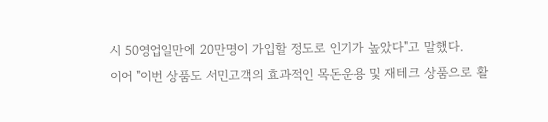시 50영업일만에 20만명이 가입할 정도로 인기가 높았다"고 말했다.
이어 "이번 상품도 서민고객의 효과적인 목돈운용 및 재테크 상품으로 활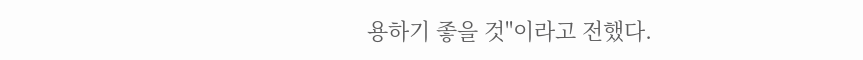용하기 좋을 것"이라고 전했다.